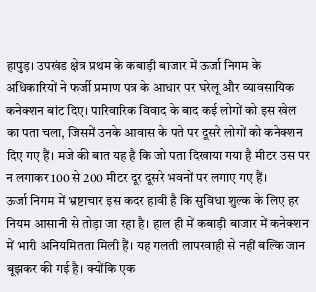हापुड़। उपखंड क्षेत्र प्रथम के कबाड़ी बाजार में ऊर्जा निगम के अधिकारियों ने फर्जी प्रमाण पत्र के आधार पर घरेलू और व्यावसायिक कनेक्शन बांट दिए। पारिवारिक विवाद के बाद कई लोगों को इस खेल का पता चला, जिसमें उनके आवास के पते पर दूसरे लोगों को कनेक्शन दिए गए हैं। मजे की बात यह है कि जो पता दिखाया गया है मीटर उस पर न लगाकर 100 से 200 मीटर दूर दूसरे भवनों पर लगाए गए हैं।
ऊर्जा निगम में भ्रष्टाचार इस कदर हावी है कि सुविधा शुल्क के लिए हर नियम आसानी से तोड़ा जा रहा है। हाल ही में कबाड़ी बाजार में कनेक्शन में भारी अनियमितता मिली हैं। यह गलती लापरवाही से नहीं बल्कि जान बूझकर की गई है। क्योंकि एक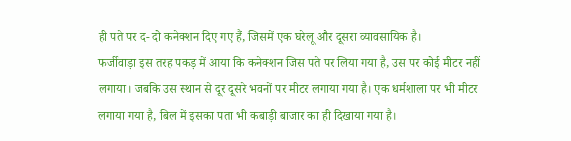ही पते पर द- दो कनेक्शन दिए गए हैं, जिसमें एक घरेलू और दूसरा व्यावसायिक है।
फर्जीवाड़ा इस तरह पकड़ में आया कि कनेक्शन जिस पते पर लिया गया है, उस पर कोई मीटर नहीं लगाया। जबकि उस स्थान से दूर दूसरे भवनों पर मीटर लगाया गया है। एक धर्मशाला पर भी मीटर लगाया गया है, बिल में इसका पता भी कबाड़ी बाजार का ही दिखाया गया है।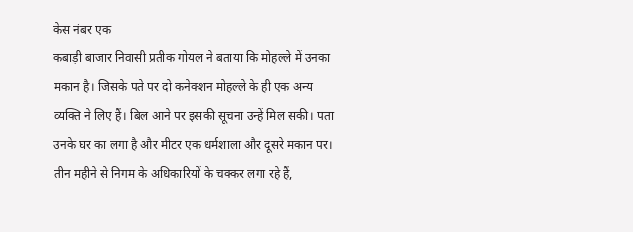केस नंबर एक
कबाड़ी बाजार निवासी प्रतीक गोयल ने बताया कि मोहल्ले में उनका मकान है। जिसके पते पर दो कनेक्शन मोहल्ले के ही एक अन्य व्यक्ति ने लिए हैं। बिल आने पर इसकी सूचना उन्हें मिल सकी। पता उनके घर का लगा है और मीटर एक धर्मशाला और दूसरे मकान पर। तीन महीने से निगम के अधिकारियों के चक्कर लगा रहे हैं,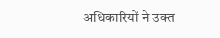अधिकारियों ने उक्त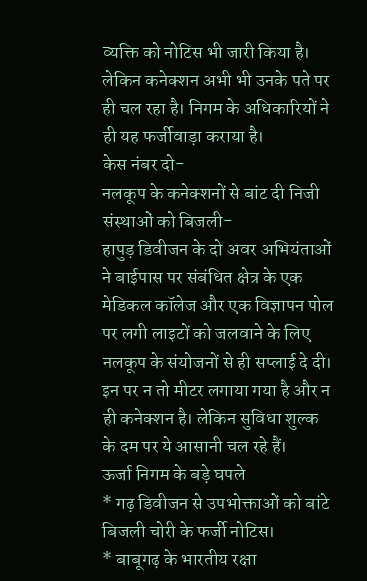व्यक्ति को नोटिस भी जारी किया है। लेकिन कनेक्शन अभी भी उनके पते पर ही चल रहा है। निगम के अधिकारियों ने ही यह फर्जीवाड़ा कराया है।
केस नंबर दो-
नलकूप के कनेक्शनों से बांट दी निजी संस्थाओं को बिजली-
हापुड़ डिवीजन के दो अवर अभियंताओं ने बाईपास पर संबंधित क्षेत्र के एक मेडिकल कॉलेज और एक विज्ञापन पोल पर लगी लाइटों को जलवाने के लिए नलकूप के संयोजनों से ही सप्लाई दे दी। इन पर न तो मीटर लगाया गया है और न ही कनेक्शन है। लेकिन सुविधा शुल्क के दम पर ये आसानी चल रहे हैं।
ऊर्जा निगम के बड़े घपले
* गढ़ डिवीजन से उपभोक्ताओं को बांटे बिजली चोरी के फर्जी नोटिस।
* बाबूगढ़ के भारतीय रक्षा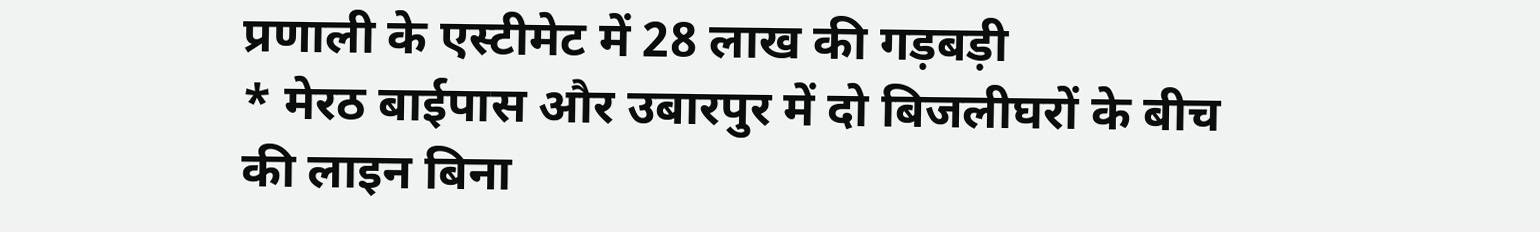प्रणाली के एस्टीमेट में 28 लाख की गड़बड़ी
* मेरठ बाईपास और उबारपुर में दो बिजलीघरों के बीच की लाइन बिना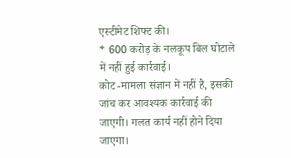एस्टीमेट शिफ्ट की।
* 600 करोड़ के नलकूप बिल घोटाले में नहीं हुई कार्रवाई।
कोट -मामला संज्ञान में नहीं है, इसकी जांच कर आवश्यक कार्रवाई की जाएगी। गलत कार्य नहीं होने दिया जाएगा।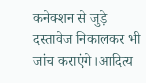कनेक्शन से जुड़े दस्तावेज निकालकर भी जांच कराएंगे।आदित्य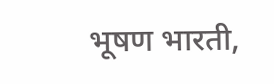भूषण भारती,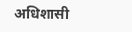अधिशासी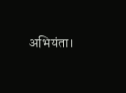अभियंता।